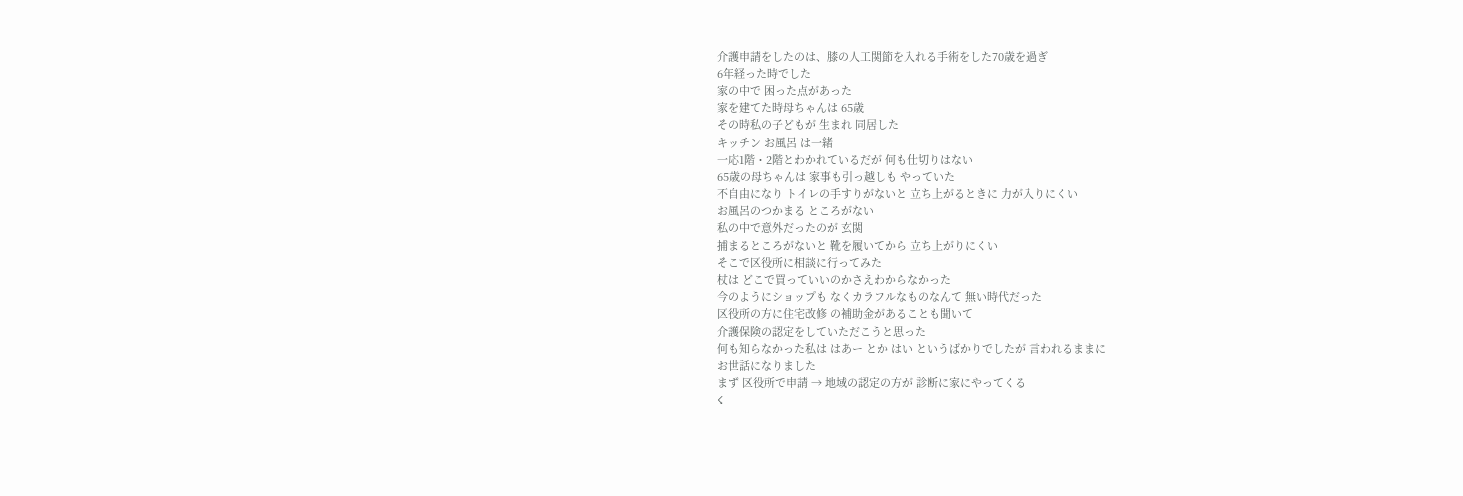介護申請をしたのは、膝の人工関節を入れる手術をした70歳を過ぎ
6年経った時でした
家の中で 困った点があった
家を建てた時母ちゃんは 65歳
その時私の子どもが 生まれ 同居した
キッチン お風呂 は一緒
一応1階・2階とわかれているだが 何も仕切りはない
65歳の母ちゃんは 家事も引っ越しも やっていた
不自由になり トイレの手すりがないと 立ち上がるときに 力が入りにくい
お風呂のつかまる ところがない
私の中で意外だったのが 玄関
捕まるところがないと 靴を履いてから 立ち上がりにくい
そこで区役所に相談に行ってみた
杖は どこで買っていいのかさえわからなかった
今のようにショップも なくカラフルなものなんて 無い時代だった
区役所の方に住宅改修 の補助金があることも聞いて
介護保険の認定をしていただこうと思った
何も知らなかった私は はあー とか はい というばかりでしたが 言われるままに
お世話になりました
まず 区役所で申請 → 地域の認定の方が 診断に家にやってくる
☇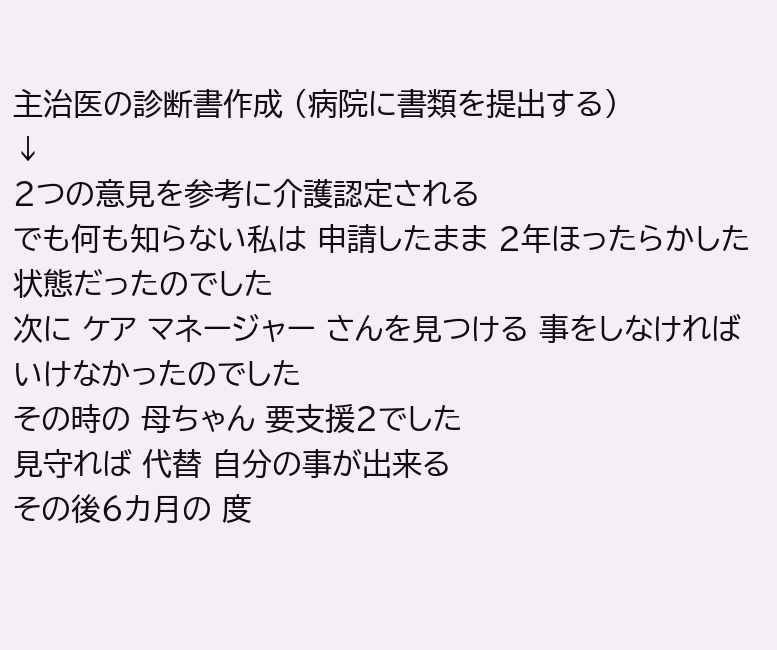主治医の診断書作成 (病院に書類を提出する)
↓
2つの意見を参考に介護認定される
でも何も知らない私は 申請したまま 2年ほったらかした状態だったのでした
次に ケア マネージャー さんを見つける 事をしなければいけなかったのでした
その時の 母ちゃん 要支援2でした
見守れば 代替 自分の事が出来る
その後6カ月の 度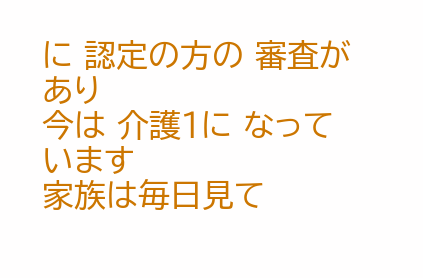に 認定の方の 審査があり
今は 介護1に なって います
家族は毎日見て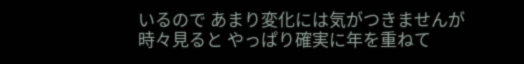いるので あまり変化には気がつきませんが
時々見ると やっぱり確実に年を重ねて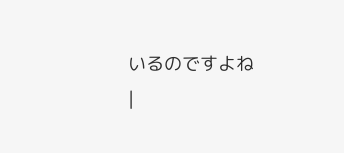いるのですよね
|